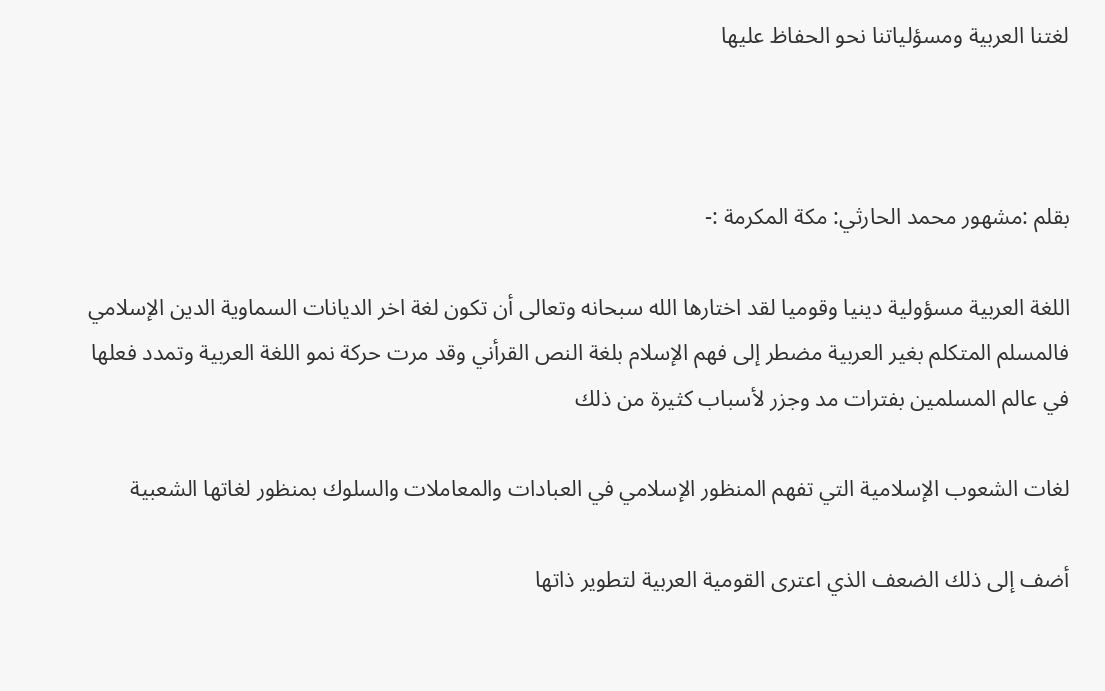لغتنا العربية ومسؤلياتنا نحو الحفاظ عليها



بقلم :مشهور محمد الحارثي: مكة المكرمة :-

اللغة العربية مسؤولية دينيا وقوميا لقد اختارها الله سبحانه وتعالى أن تكون لغة اخر الديانات السماوية الدين الإسلامي فالمسلم المتكلم بغير العربية مضطر إلى فهم الإسلام بلغة النص القرأني وقد مرت حركة نمو اللغة العربية وتمدد فعلها في عالم المسلمين بفترات مد وجزر لأسباب كثيرة من ذلك

لغات الشعوب الإسلامية التي تفهم المنظور الإسلامي في العبادات والمعاملات والسلوك بمنظور لغاتها الشعبية

أضف إلى ذلك الضعف الذي اعترى القومية العربية لتطوير ذاتها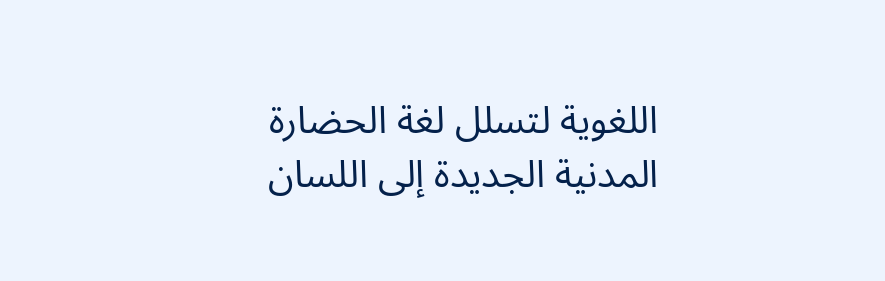اللغوية لتسلل لغة الحضارة المدنية الجديدة إلى اللسان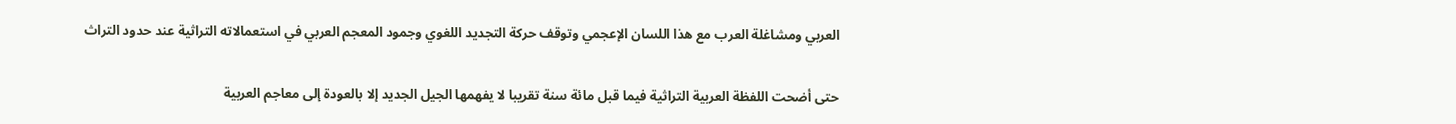العربي ومشاغلة العرب مع هذا اللسان الإعجمي وتوقف حركة التجديد اللغوي وجمود المعجم العربي في استعمالاته التراثية عند حدود التراث

حتى أضحت اللفظة العربية التراثية فيما قبل مائة سنة تقريبا لا يفهمها الجيل الجديد إلا بالعودة إلى معاجم العربية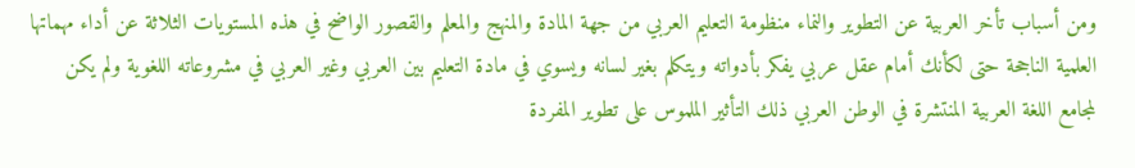ومن أسباب تأخر العربية عن التطوير والنماء منظومة التعليم العربي من جهة المادة والمنهج والمعلم والقصور الواضح في هذه المستويات الثلاثة عن أداء مهماتها العلمية الناجحة حتى لكأنك أمام عقل عربي يفكر بأدواته ويتكلم بغير لسانه ويسوي في مادة التعليم بين العربي وغير العربي في مشروعاته اللغوية ولم يكن لمجامع اللغة العربية المنتشرة في الوطن العربي ذلك التأثير الملموس على تطوير المفردة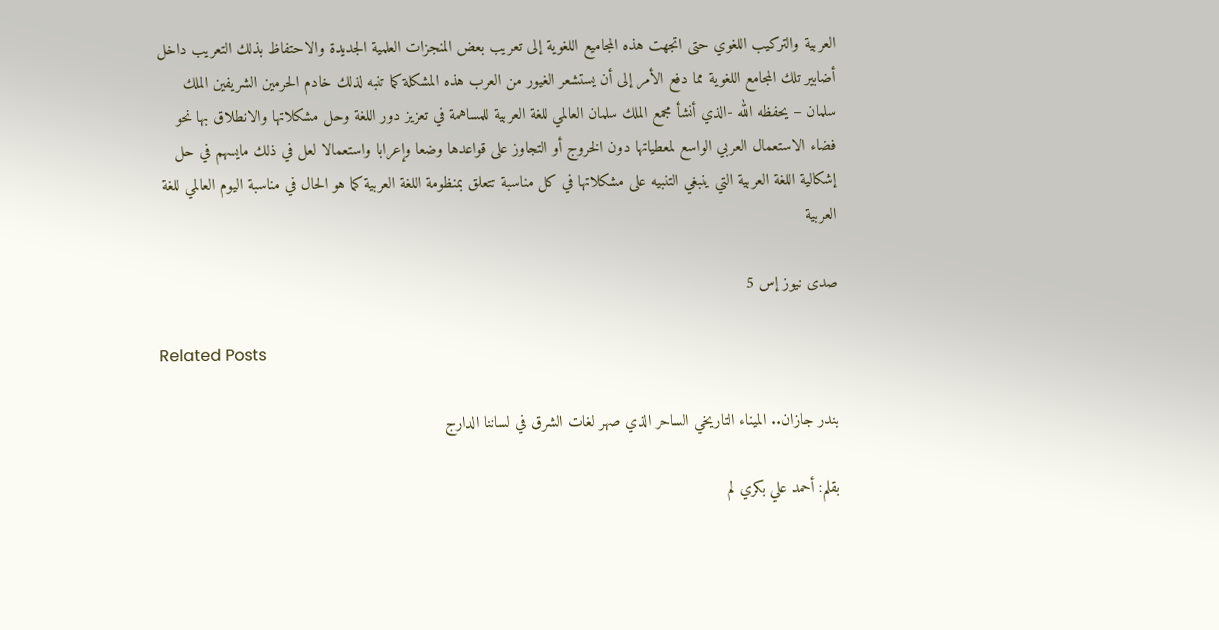العربية والتركيب اللغوي حتى اتجهت هذه المجاميع اللغوية إلى تعريب بعض المنجزات العلمية الجديدة والاحتفاظ بذلك التعريب داخل أضابير تلك المجامع اللغوية مما دفع الأمر إلى أن يستشعر الغيور من العرب هذه المشكلة كما تنبه لذلك خادم الحرمين الشريفين الملك سلمان – يحفظه الله -الذي أنشأ مجمع الملك سلمان العالمي للغة العربية للمساهمة في تعزيز دور اللغة وحل مشكلاتها والانطلاق بها نحو فضاء الاستعمال العربي الواسع لمعطياتها دون الخروج أو التجاوز على قواعدها وضعا وإعرابا واستعمالا لعل في ذلك مايسهم في حل إشكالية اللغة العربية التي ينبغي التنبيه على مشكلاتها في كل مناسبة تتعلق بمنظومة اللغة العربية كما هو الحال في مناسبة اليوم العالمي للغة العربية

صدى نيوز إس 5

Related Posts

بندر جازان.. الميناء التاريخي الساحر الذي صهر لغات الشرق في لساننا الدارج

بقلم: أحمد علي بكري لم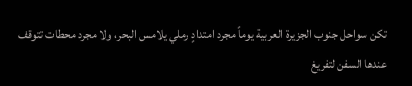تكن سواحل جنوب الجزيرة العربية يوماً مجرد امتدادٍ رملي يلامس البحر، ولا مجرد محطات تتوقف عندها السفن لتفريغ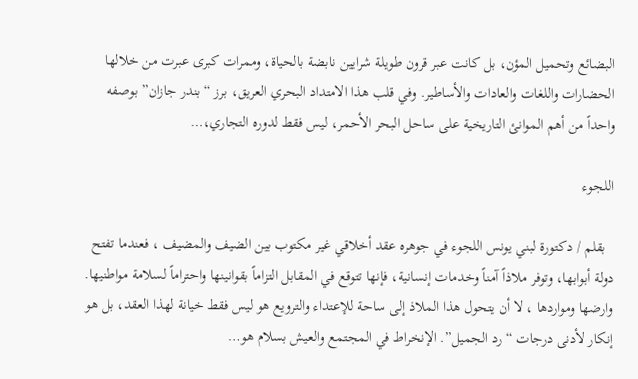البضائع وتحميل المؤن، بل كانت عبر قرون طويلة شرايين نابضة بالحياة، وممرات كبرى عبرت من خلالها الحضارات واللغات والعادات والأساطير. وفي قلب هذا الامتداد البحري العريق، برز “بندر جازان” بوصفه واحداً من أهم الموانئ التاريخية على ساحل البحر الأحمر، ليس فقط لدوره التجاري،…

اللجوء

  بقلم / دكتورة لبني يونس اللجوء في جوهره عقد أخلاقي غير مكتوب بين الضيف والمضيف ، فعندما تفتح دولة أبوابها، وتوفر ملاذاً آمناً وخدمات إنسانية، فإنها تتوقع في المقابل التزاماً بقوانينها واحتراماً لسلامة مواطنيها. وارضها ومواردها ، لا أن يتحول هذا الملاذ إلى ساحة للإعتداء والترويع هو ليس فقط خيانة لهذا العقد، بل هو إنكار لأدنى درجات “رد الجميل”. الإنخراط في المجتمع والعيش بسلام هو…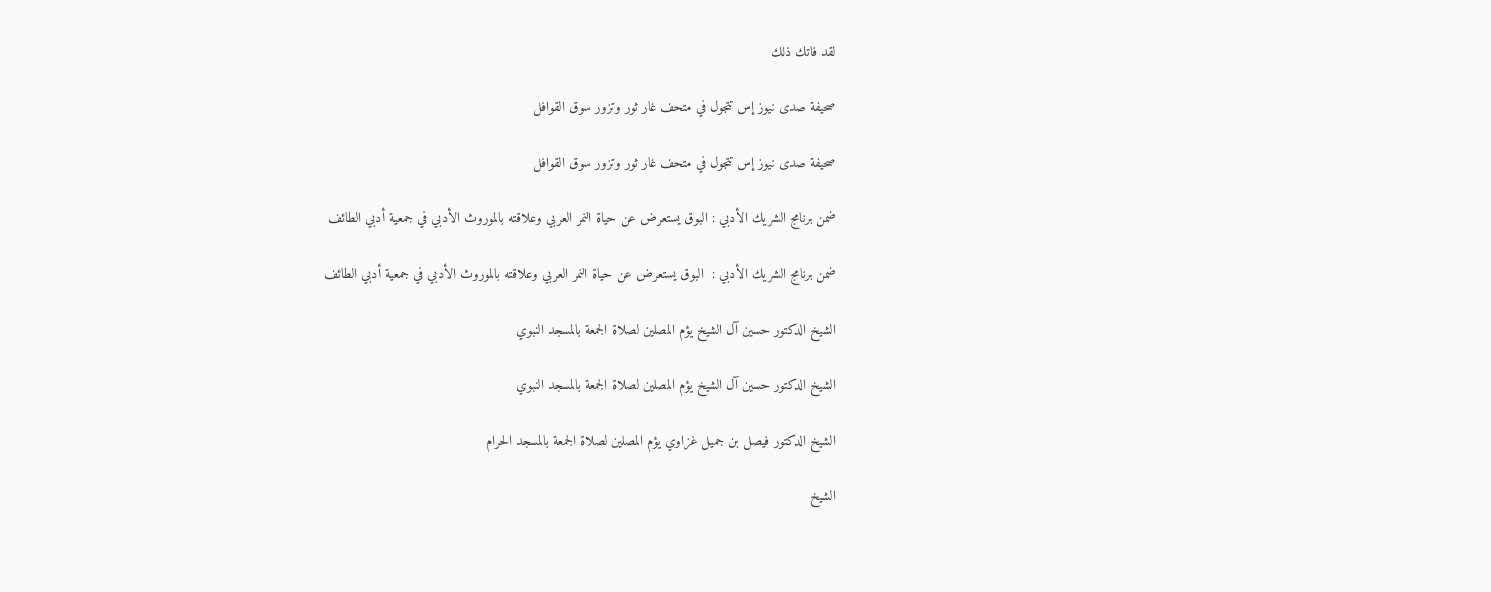لقد فاتك ذلك

صحيفة صدى نيوز إس تتجول في متحف غار ثور وتزور سوق القوافل

صحيفة صدى نيوز إس تتجول في متحف غار ثور وتزور سوق القوافل

ضمن برنامج الشريك الأدبي : البوق يستعرض عن حياة النمر العربي وعلاقته بالموروث الأدبي في جمعية أدبي الطائف

ضمن برنامج الشريك الأدبي :  البوق يستعرض عن حياة النمر العربي وعلاقته بالموروث الأدبي في جمعية أدبي الطائف

الشيخ الدكتور حسين آل الشيخ يؤم المصلين لصلاة الجمعة بالمسجد النبوي

الشيخ الدكتور حسين آل الشيخ يؤم المصلين لصلاة الجمعة بالمسجد النبوي

الشيخ الدكتور فيصل بن جميل غزاوي يؤم المصلين لصلاة الجمعة بالمسجد الحرام

الشيخ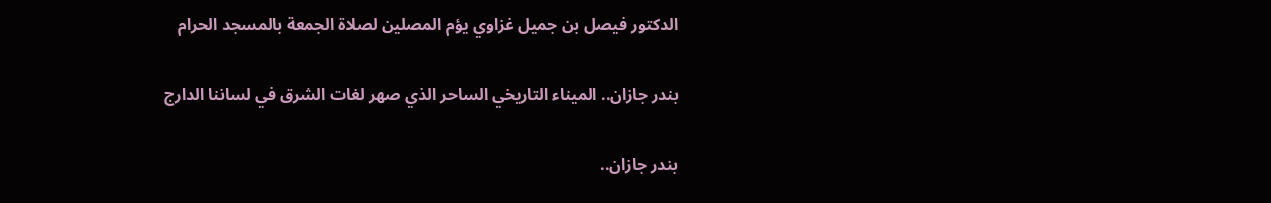الدكتور فيصل بن جميل غزاوي يؤم المصلين لصلاة الجمعة بالمسجد الحرام

بندر جازان.. الميناء التاريخي الساحر الذي صهر لغات الشرق في لساننا الدارج

بندر جازان..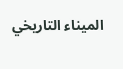الميناء التاريخي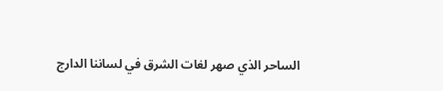الساحر الذي صهر لغات الشرق في لساننا الدارج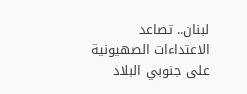لبنان.. تصاعد الاعتداءات الصهيونية على جنوبي البلاد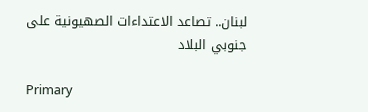لبنان.. تصاعد الاعتداءات الصهيونية على جنوبي البلاد

Primary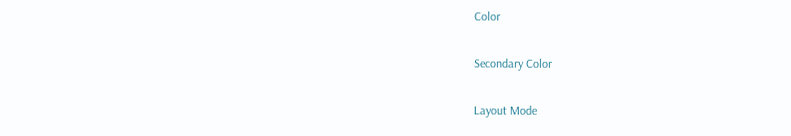Color

Secondary Color

Layout Mode